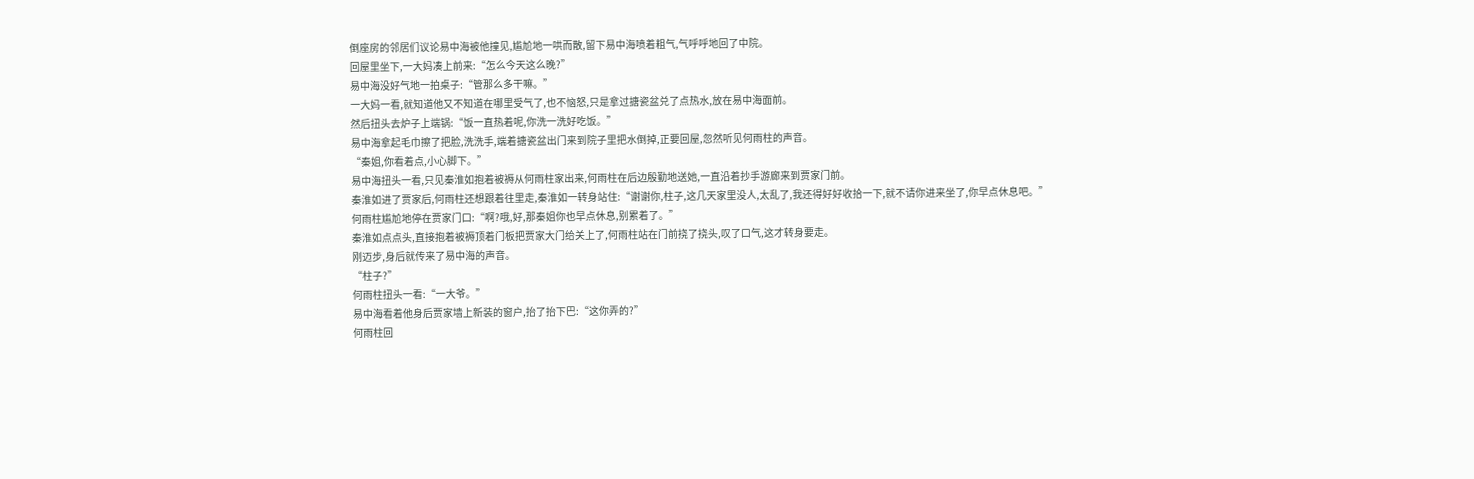倒座房的邻居们议论易中海被他撞见,尴尬地一哄而散,留下易中海喷着粗气,气呼呼地回了中院。
回屋里坐下,一大妈凑上前来:“怎么今天这么晚?”
易中海没好气地一拍桌子:“管那么多干嘛。”
一大妈一看,就知道他又不知道在哪里受气了,也不恼怒,只是拿过搪瓷盆兑了点热水,放在易中海面前。
然后扭头去炉子上端锅:“饭一直热着呢,你洗一洗好吃饭。”
易中海拿起毛巾擦了把脸,洗洗手,端着搪瓷盆出门来到院子里把水倒掉,正要回屋,忽然听见何雨柱的声音。
“秦姐,你看着点,小心脚下。”
易中海扭头一看,只见秦淮如抱着被褥从何雨柱家出来,何雨柱在后边殷勤地送她,一直沿着抄手游廊来到贾家门前。
秦淮如进了贾家后,何雨柱还想跟着往里走,秦淮如一转身站住:“谢谢你,柱子,这几天家里没人,太乱了,我还得好好收拾一下,就不请你进来坐了,你早点休息吧。”
何雨柱尴尬地停在贾家门口:“啊?哦,好,那秦姐你也早点休息,别累着了。”
秦淮如点点头,直接抱着被褥顶着门板把贾家大门给关上了,何雨柱站在门前挠了挠头,叹了口气,这才转身要走。
刚迈步,身后就传来了易中海的声音。
“柱子?”
何雨柱扭头一看:“一大爷。”
易中海看着他身后贾家墙上新装的窗户,抬了抬下巴:“这你弄的?”
何雨柱回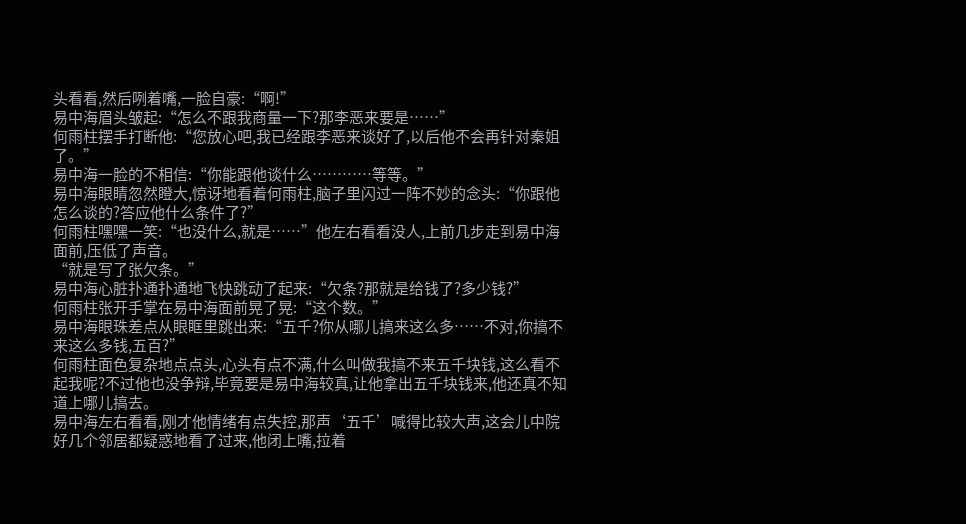头看看,然后咧着嘴,一脸自豪:“啊!”
易中海眉头皱起:“怎么不跟我商量一下?那李恶来要是……”
何雨柱摆手打断他:“您放心吧,我已经跟李恶来谈好了,以后他不会再针对秦姐了。”
易中海一脸的不相信:“你能跟他谈什么…………等等。”
易中海眼睛忽然瞪大,惊讶地看着何雨柱,脑子里闪过一阵不妙的念头:“你跟他怎么谈的?答应他什么条件了?”
何雨柱嘿嘿一笑:“也没什么,就是……”他左右看看没人,上前几步走到易中海面前,压低了声音。
“就是写了张欠条。”
易中海心脏扑通扑通地飞快跳动了起来:“欠条?那就是给钱了?多少钱?”
何雨柱张开手掌在易中海面前晃了晃:“这个数。”
易中海眼珠差点从眼眶里跳出来:“五千?你从哪儿搞来这么多……不对,你搞不来这么多钱,五百?”
何雨柱面色复杂地点点头,心头有点不满,什么叫做我搞不来五千块钱,这么看不起我呢?不过他也没争辩,毕竟要是易中海较真,让他拿出五千块钱来,他还真不知道上哪儿搞去。
易中海左右看看,刚才他情绪有点失控,那声‘五千’喊得比较大声,这会儿中院好几个邻居都疑惑地看了过来,他闭上嘴,拉着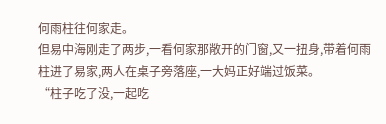何雨柱往何家走。
但易中海刚走了两步,一看何家那敞开的门窗,又一扭身,带着何雨柱进了易家,两人在桌子旁落座,一大妈正好端过饭菜。
“柱子吃了没,一起吃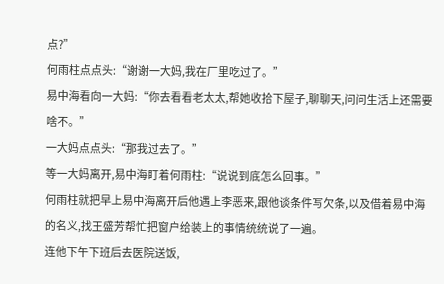点?”
何雨柱点点头:“谢谢一大妈,我在厂里吃过了。”
易中海看向一大妈:“你去看看老太太,帮她收拾下屋子,聊聊天,问问生活上还需要啥不。”
一大妈点点头:“那我过去了。”
等一大妈离开,易中海盯着何雨柱:“说说到底怎么回事。”
何雨柱就把早上易中海离开后他遇上李恶来,跟他谈条件写欠条,以及借着易中海的名义,找王盛芳帮忙把窗户给装上的事情统统说了一遍。
连他下午下班后去医院送饭,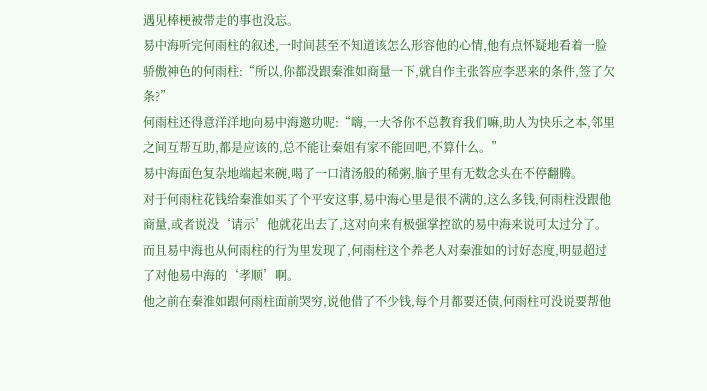遇见棒梗被带走的事也没忘。
易中海听完何雨柱的叙述,一时间甚至不知道该怎么形容他的心情,他有点怀疑地看着一脸骄傲神色的何雨柱:“所以,你都没跟秦淮如商量一下,就自作主张答应李恶来的条件,签了欠条?”
何雨柱还得意洋洋地向易中海邀功呢:“嗨,一大爷你不总教育我们嘛,助人为快乐之本,邻里之间互帮互助,都是应该的,总不能让秦姐有家不能回吧,不算什么。”
易中海面色复杂地端起来碗,喝了一口清汤般的稀粥,脑子里有无数念头在不停翻腾。
对于何雨柱花钱给秦淮如买了个平安这事,易中海心里是很不满的,这么多钱,何雨柱没跟他商量,或者说没‘请示’他就花出去了,这对向来有极强掌控欲的易中海来说可太过分了。
而且易中海也从何雨柱的行为里发现了,何雨柱这个养老人对秦淮如的讨好态度,明显超过了对他易中海的‘孝顺’啊。
他之前在秦淮如跟何雨柱面前哭穷,说他借了不少钱,每个月都要还债,何雨柱可没说要帮他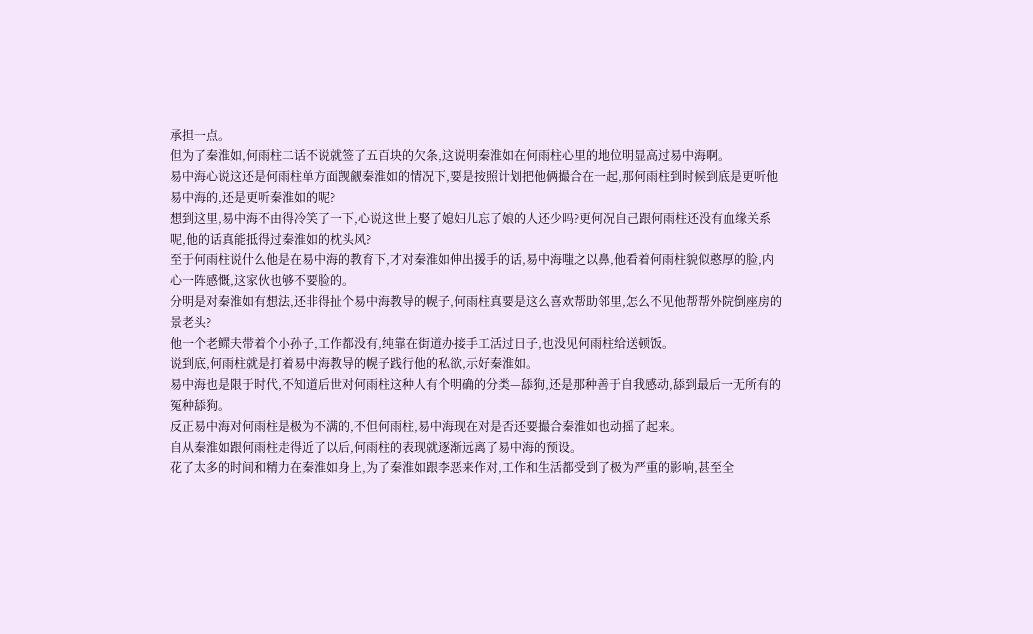承担一点。
但为了秦淮如,何雨柱二话不说就签了五百块的欠条,这说明秦淮如在何雨柱心里的地位明显高过易中海啊。
易中海心说这还是何雨柱单方面觊觎秦淮如的情况下,要是按照计划把他俩撮合在一起,那何雨柱到时候到底是更听他易中海的,还是更听秦淮如的呢?
想到这里,易中海不由得冷笑了一下,心说这世上娶了媳妇儿忘了娘的人还少吗?更何况自己跟何雨柱还没有血缘关系呢,他的话真能抵得过秦淮如的枕头风?
至于何雨柱说什么他是在易中海的教育下,才对秦淮如伸出援手的话,易中海嗤之以鼻,他看着何雨柱貌似憨厚的脸,内心一阵感慨,这家伙也够不要脸的。
分明是对秦淮如有想法,还非得扯个易中海教导的幌子,何雨柱真要是这么喜欢帮助邻里,怎么不见他帮帮外院倒座房的景老头?
他一个老鳏夫带着个小孙子,工作都没有,纯靠在街道办接手工活过日子,也没见何雨柱给送顿饭。
说到底,何雨柱就是打着易中海教导的幌子践行他的私欲,示好秦淮如。
易中海也是限于时代,不知道后世对何雨柱这种人有个明确的分类—舔狗,还是那种善于自我感动,舔到最后一无所有的冤种舔狗。
反正易中海对何雨柱是极为不满的,不但何雨柱,易中海现在对是否还要撮合秦淮如也动摇了起来。
自从秦淮如跟何雨柱走得近了以后,何雨柱的表现就逐渐远离了易中海的预设。
花了太多的时间和精力在秦淮如身上,为了秦淮如跟李恶来作对,工作和生活都受到了极为严重的影响,甚至全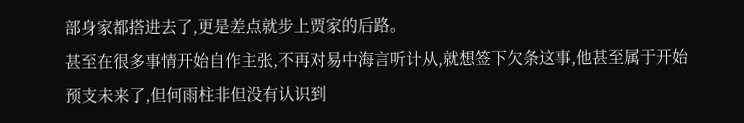部身家都搭进去了,更是差点就步上贾家的后路。
甚至在很多事情开始自作主张,不再对易中海言听计从,就想签下欠条这事,他甚至属于开始预支未来了,但何雨柱非但没有认识到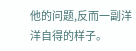他的问题,反而一副洋洋自得的样子。